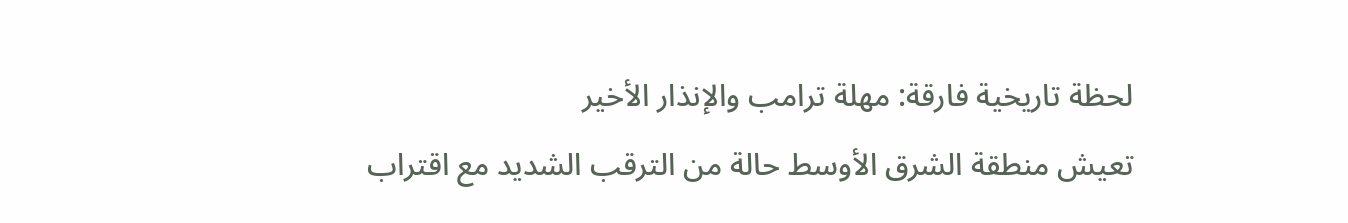لحظة تاريخية فارقة: مهلة ترامب والإنذار الأخير
تعيش منطقة الشرق الأوسط حالة من الترقب الشديد مع اقتراب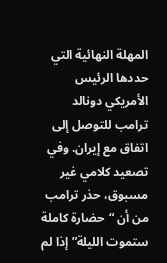المهلة النهائية التي حددها الرئيس الأمريكي دونالد ترامب للتوصل إلى اتفاق مع إيران. وفي تصعيد كلامي غير مسبوق، حذر ترامب من أن “حضارة كاملة ستموت الليلة” إذا لم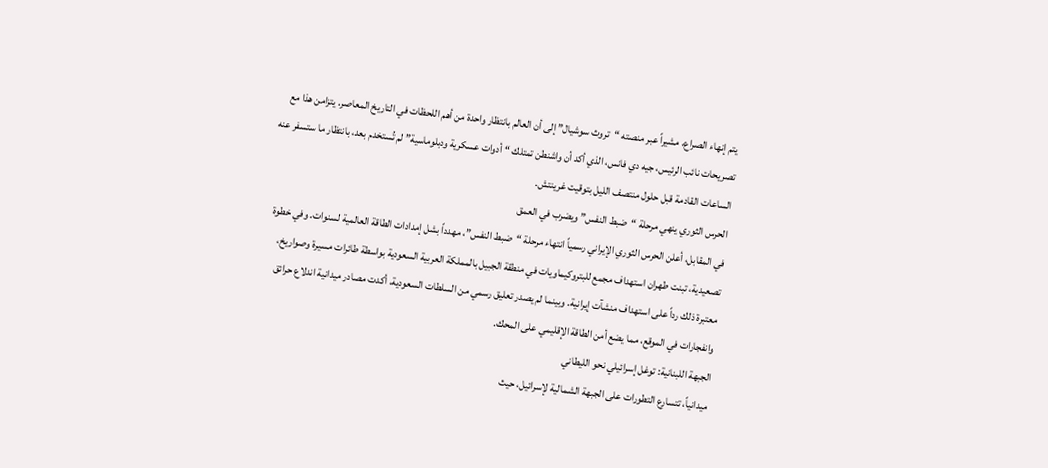يتم إنهاء الصراع، مشيراً عبر منصته “تروث سوشيال” إلى أن العالم بانتظار واحدة من أهم اللحظات في التاريخ المعاصر. يتزامن هذا مع تصريحات نائب الرئيس، جيه دي فانس، الذي أكد أن واشنطن تمتلك “أدوات عسكرية ودبلوماسية” لم تُستخدم بعد، بانتظار ما ستسفر عنه الساعات القادمة قبل حلول منتصف الليل بتوقيت غرينتش.
الحرس الثوري ينهي مرحلة “ضبط النفس” ويضرب في العمق
في المقابل، أعلن الحرس الثوري الإيراني رسمياً انتهاء مرحلة “ضبط النفس”، مهدداً بشل إمدادات الطاقة العالمية لسنوات. وفي خطوة تصعيدية، تبنت طهران استهداف مجمع للبتروكيماويات في منطقة الجبيل بالمملكة العربية السعودية بواسطة طائرات مسيرة وصواريخ، معتبرة ذلك رداً على استهداف منشآت إيرانية. وبينما لم يصدر تعليق رسمي من السلطات السعودية، أكدت مصادر ميدانية اندلاع حرائق وانفجارات في الموقع، مما يضع أمن الطاقة الإقليمي على المحك.
الجبهة اللبنانية: توغل إسرائيلي نحو الليطاني
ميدانياً، تتسارع التطورات على الجبهة الشمالية لإسرائيل، حيث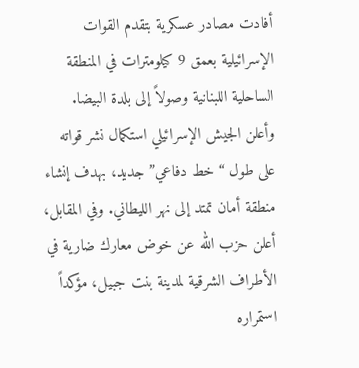أفادت مصادر عسكرية بتقدم القوات الإسرائيلية بعمق 9 كيلومترات في المنطقة الساحلية اللبنانية وصولاً إلى بلدة البيضا. وأعلن الجيش الإسرائيلي استكمال نشر قواته على طول “خط دفاعي” جديد، بهدف إنشاء منطقة أمان تمتد إلى نهر الليطاني. وفي المقابل، أعلن حزب الله عن خوض معارك ضارية في الأطراف الشرقية لمدينة بنت جبيل، مؤكداً استمراره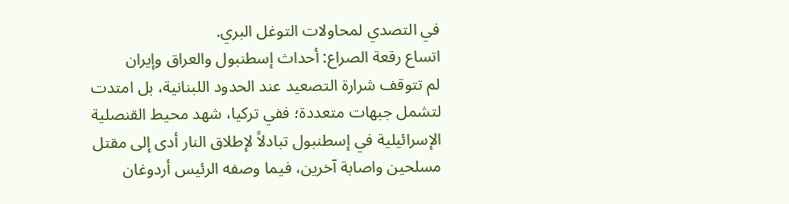في التصدي لمحاولات التوغل البري.
اتساع رقعة الصراع: أحداث إسطنبول والعراق وإيران
لم تتوقف شرارة التصعيد عند الحدود اللبنانية، بل امتدت لتشمل جبهات متعددة؛ ففي تركيا، شهد محيط القنصلية الإسرائيلية في إسطنبول تبادلاً لإطلاق النار أدى إلى مقتل مسلحين واصابة آخرين، فيما وصفه الرئيس أردوغان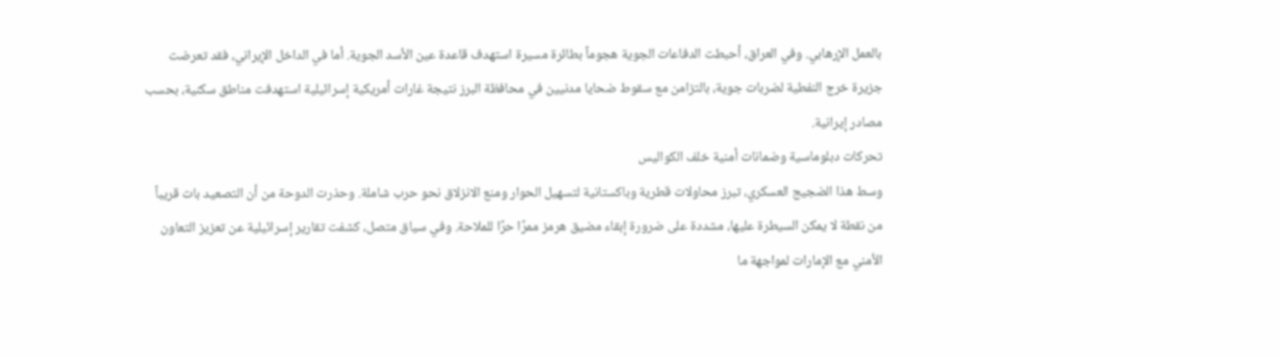بالعمل الإرهابي. وفي العراق، أحبطت الدفاعات الجوية هجوماً بطائرة مسيرة استهدف قاعدة عين الأسد الجوية. أما في الداخل الإيراني، فقد تعرضت جزيرة خرج النفطية لضربات جوية، بالتزامن مع سقوط ضحايا مدنيين في محافظة البرز نتيجة غارات أمريكية إسرائيلية استهدفت مناطق سكنية، بحسب مصادر إيرانية.
تحركات دبلوماسية وضمانات أمنية خلف الكواليس
وسط هذا الضجيج العسكري، تبرز محاولات قطرية وباكستانية لتسهيل الحوار ومنع الانزلاق نحو حرب شاملة. وحذرت الدوحة من أن التصعيد بات قريباً من نقطة لا يمكن السيطرة عليها، مشددة على ضرورة إبقاء مضيق هرمز ممرًا حرًا للملاحة. وفي سياق متصل، كشفت تقارير إسرائيلية عن تعزيز التعاون الأمني مع الإمارات لمواجهة ما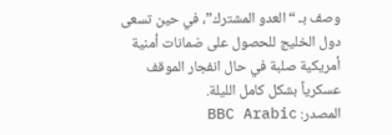وصف بـ “العدو المشترك”، في حين تسعى دول الخليج للحصول على ضمانات أمنية أمريكية صلبة في حال انفجار الموقف عسكرياً بشكل كامل الليلة.
المصدر: BBC Arabic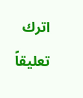اترك تعليقاً